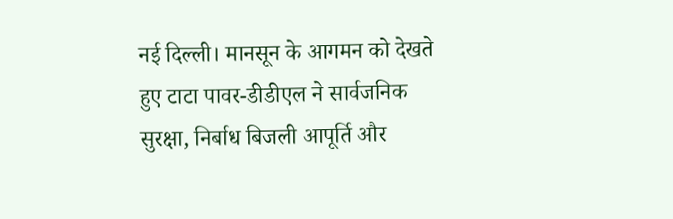नई दिल्ली। मानसून के आगमन को देखते हुए टाटा पावर-डीडीएल ने सार्वजनिक सुरक्षा, निर्बाध बिजली आपूर्ति और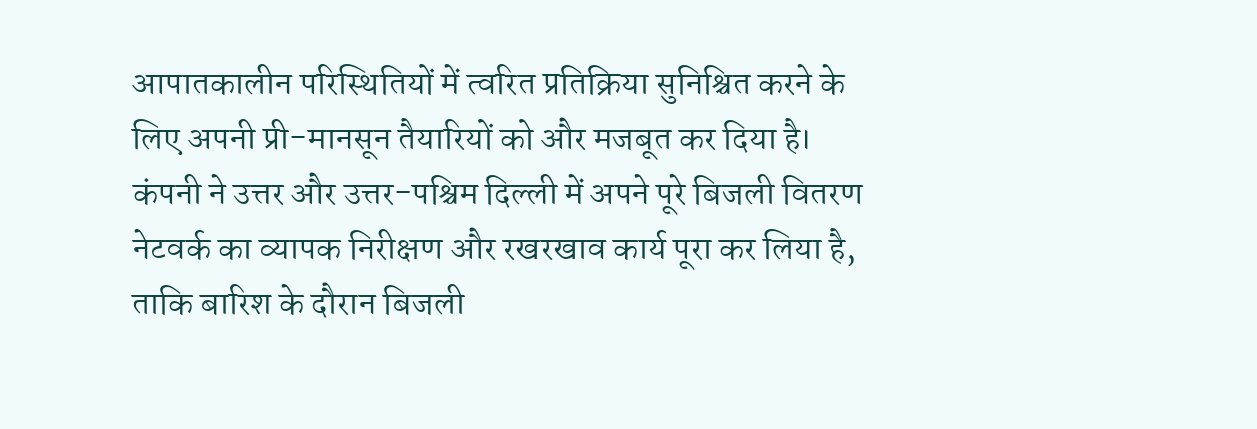आपातकालीन परिस्थितियों में त्वरित प्रतिक्रिया सुनिश्चित करने के लिए अपनी प्री-मानसून तैयारियों को और मजबूत कर दिया है। कंपनी ने उत्तर और उत्तर-पश्चिम दिल्ली में अपने पूरे बिजली वितरण नेटवर्क का व्यापक निरीक्षण और रखरखाव कार्य पूरा कर लिया है, ताकि बारिश के दौरान बिजली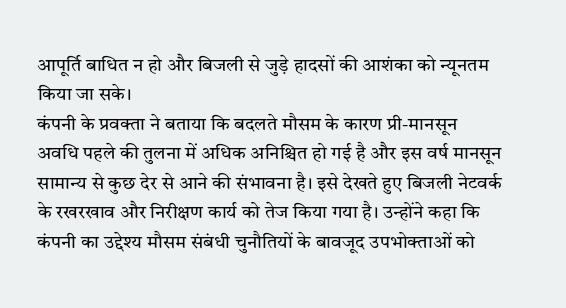आपूर्ति बाधित न हो और बिजली से जुड़े हादसों की आशंका को न्यूनतम किया जा सके।
कंपनी के प्रवक्ता ने बताया कि बदलते मौसम के कारण प्री-मानसून अवधि पहले की तुलना में अधिक अनिश्चित हो गई है और इस वर्ष मानसून सामान्य से कुछ देर से आने की संभावना है। इसे देखते हुए बिजली नेटवर्क के रखरखाव और निरीक्षण कार्य को तेज किया गया है। उन्होंने कहा कि कंपनी का उद्देश्य मौसम संबंधी चुनौतियों के बावजूद उपभोक्ताओं को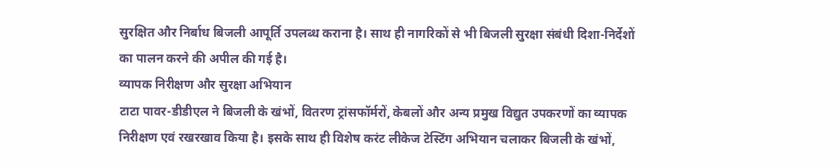सुरक्षित और निर्बाध बिजली आपूर्ति उपलब्ध कराना है। साथ ही नागरिकों से भी बिजली सुरक्षा संबंधी दिशा-निर्देशों का पालन करने की अपील की गई है।
व्यापक निरीक्षण और सुरक्षा अभियान
टाटा पावर-डीडीएल ने बिजली के खंभों, वितरण ट्रांसफॉर्मरों, केबलों और अन्य प्रमुख विद्युत उपकरणों का व्यापक निरीक्षण एवं रखरखाव किया है। इसके साथ ही विशेष करंट लीकेज टेस्टिंग अभियान चलाकर बिजली के खंभों,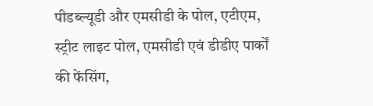पीडब्ल्यूडी और एमसीडी के पोल, एटीएम, स्ट्रीट लाइट पोल, एमसीडी एवं डीडीए पार्कों की फेंसिंग,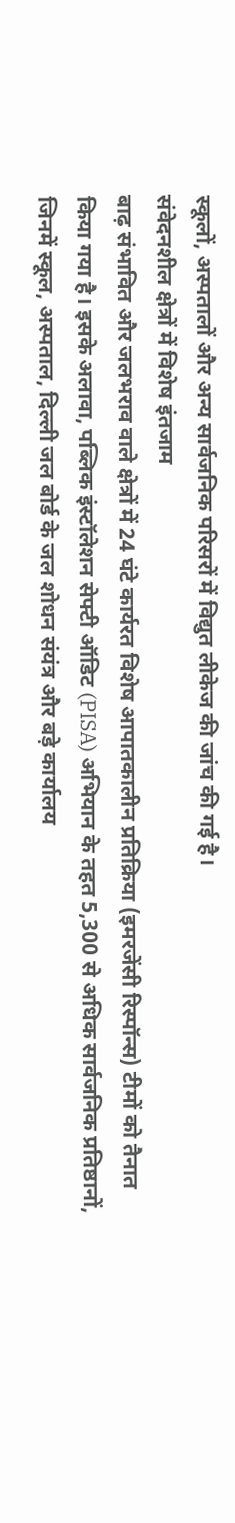स्कूलों, अस्पतालों और अन्य सार्वजनिक परिसरों में विद्युत लीकेज की जांच की गई है।
संवेदनशील क्षेत्रों में विशेष इंतजाम
बाढ़ संभावित और जलभराव वाले क्षेत्रों में 24 घंटे कार्यरत विशेष आपातकालीन प्रतिक्रिया (इमरजेंसी रिस्पॉन्स) टीमों को तैनात किया गया है। इसके अलावा, पब्लिक इंस्टॉलेशन सेफ्टी ऑडिट (PISA) अभियान के तहत 5,300 से अधिक सार्वजनिक प्रतिष्ठानों, जिनमें स्कूल, अस्पताल, दिल्ली जल बोर्ड के जल शोधन संयंत्र और बड़े कार्यालय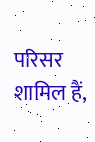परिसर शामिल हैं,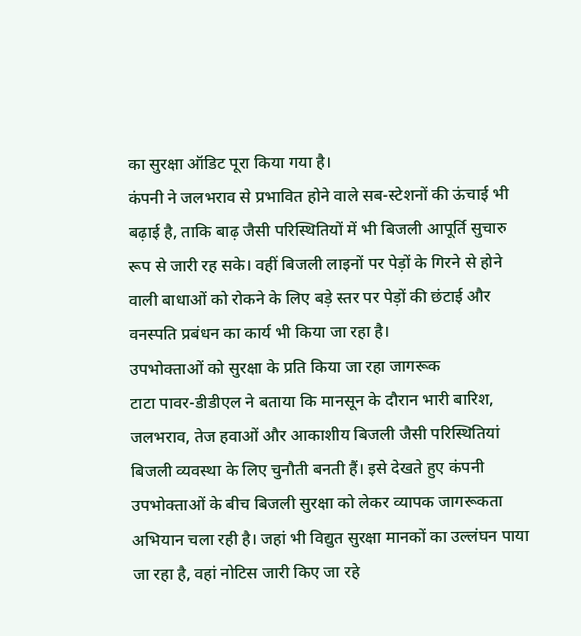का सुरक्षा ऑडिट पूरा किया गया है।
कंपनी ने जलभराव से प्रभावित होने वाले सब-स्टेशनों की ऊंचाई भी बढ़ाई है, ताकि बाढ़ जैसी परिस्थितियों में भी बिजली आपूर्ति सुचारु रूप से जारी रह सके। वहीं बिजली लाइनों पर पेड़ों के गिरने से होने वाली बाधाओं को रोकने के लिए बड़े स्तर पर पेड़ों की छंटाई और वनस्पति प्रबंधन का कार्य भी किया जा रहा है।
उपभोक्ताओं को सुरक्षा के प्रति किया जा रहा जागरूक
टाटा पावर-डीडीएल ने बताया कि मानसून के दौरान भारी बारिश, जलभराव, तेज हवाओं और आकाशीय बिजली जैसी परिस्थितियां बिजली व्यवस्था के लिए चुनौती बनती हैं। इसे देखते हुए कंपनी उपभोक्ताओं के बीच बिजली सुरक्षा को लेकर व्यापक जागरूकता अभियान चला रही है। जहां भी विद्युत सुरक्षा मानकों का उल्लंघन पाया जा रहा है, वहां नोटिस जारी किए जा रहे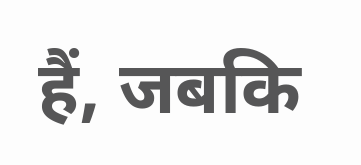हैं, जबकि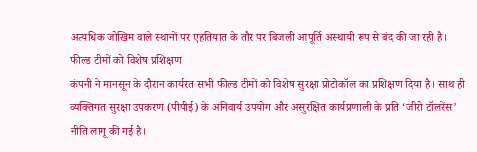अत्यधिक जोखिम वाले स्थानों पर एहतियात के तौर पर बिजली आपूर्ति अस्थायी रूप से बंद की जा रही है।
फील्ड टीमों को विशेष प्रशिक्षण
कंपनी ने मानसून के दौरान कार्यरत सभी फील्ड टीमों को विशेष सुरक्षा प्रोटोकॉल का प्रशिक्षण दिया है। साथ ही व्यक्तिगत सुरक्षा उपकरण (पीपीई) के अनिवार्य उपयोग और असुरक्षित कार्यप्रणाली के प्रति ‘जीरो टॉलरेंस’ नीति लागू की गई है।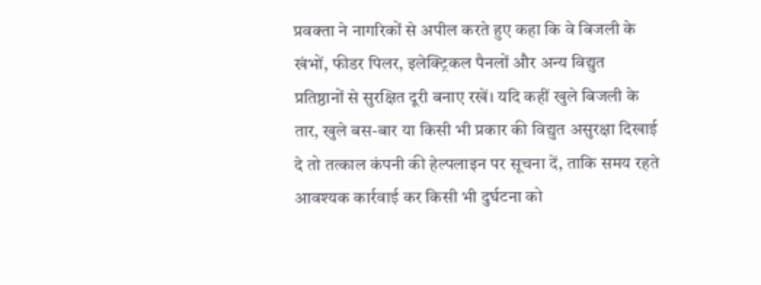प्रवक्ता ने नागरिकों से अपील करते हुए कहा कि वे बिजली के खंभों, फीडर पिलर, इलेक्ट्रिकल पैनलों और अन्य विद्युत प्रतिष्ठानों से सुरक्षित दूरी बनाए रखें। यदि कहीं खुले बिजली के तार, खुले बस-बार या किसी भी प्रकार की विद्युत असुरक्षा दिखाई दे तो तत्काल कंपनी की हेल्पलाइन पर सूचना दें, ताकि समय रहते आवश्यक कार्रवाई कर किसी भी दुर्घटना को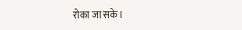रोका जा सके।